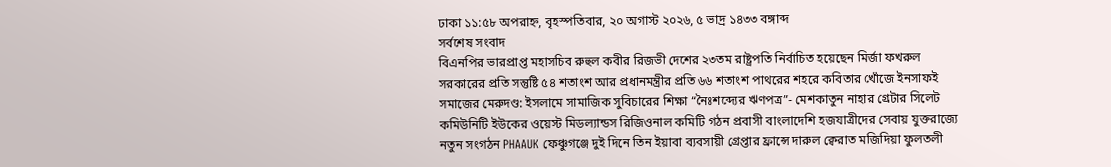ঢাকা ১১:৫৮ অপরাহ্ন, বৃহস্পতিবার, ২০ অগাস্ট ২০২৬, ৫ ভাদ্র ১৪৩৩ বঙ্গাব্দ
সর্বশেষ সংবাদ
বিএনপির ভারপ্রাপ্ত মহাসচিব রুহুল কবীর রিজভী দেশের ২৩তম রাষ্ট্রপতি নির্বাচিত হয়েছেন মির্জা ফখরুল সরকারের প্রতি সন্তুষ্টি ৫৪ শতাংশ আর প্রধানমন্ত্রীর প্রতি ৬৬ শতাংশ পাথরের শহরে কবিতার খোঁজে ইনসাফই সমাজের মেরুদণ্ড: ইসলামে সামাজিক সুবিচারের শিক্ষা “নৈঃশব্দ্যের ঋণপত্র”- মেশকাতুন নাহার গ্রেটার সিলেট কমিউনিটি ইউকের ওয়েস্ট মিডল্যান্ডস রিজিওনাল কমিটি গঠন প্রবাসী বাংলাদেশি হজযাত্রীদের সেবায় যুক্তরাজ্যে নতুন সংগঠন PHAAUK ফেঞ্চুগঞ্জে দুই দিনে তিন ইয়াবা ব্যবসায়ী গ্রেপ্তার ফ্রান্সে দারুল ক্বেরাত মজিদিয়া ফুলতলী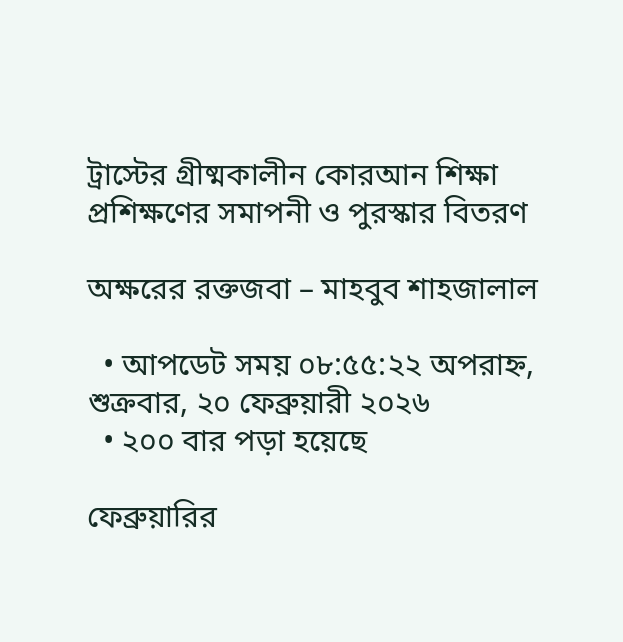ট্রাস্টের গ্রীষ্মকালীন কোরআন শিক্ষা প্রশিক্ষণের সমাপনী ও পুরস্কার বিতরণ

অক্ষরের রক্তজবা – মাহবুব শাহজালাল

  • আপডেট সময় ০৮:৫৫:২২ অপরাহ্ন, শুক্রবার, ২০ ফেব্রুয়ারী ২০২৬
  • ২০০ বার পড়া হয়েছে

ফেব্রুয়ারির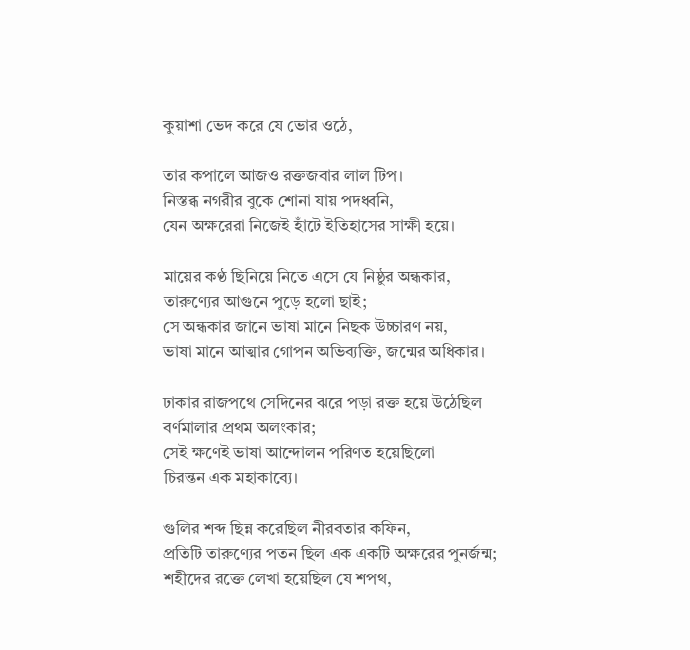কুয়াশা ভেদ করে যে ভোর ওঠে,

তার কপালে আজও রক্তজবার লাল টিপ।
নিস্তব্ধ নগরীর বুকে শোনা যায় পদধ্বনি,
যেন অক্ষরেরা নিজেই হাঁটে ইতিহাসের সাক্ষী হয়ে।

মায়ের কণ্ঠ ছিনিয়ে নিতে এসে যে নিষ্ঠুর অন্ধকার,
তারুণ্যের আগুনে পুড়ে হলো ছাই;
সে অন্ধকার জানে ভাষা মানে নিছক উচ্চারণ নয়,
ভাষা মানে আত্মার গোপন অভিব্যক্তি, জন্মের অধিকার।

ঢাকার রাজপথে সেদিনের ঝরে পড়া রক্ত হয়ে উঠেছিল
বর্ণমালার প্রথম অলংকার;
সেই ক্ষণেই ভাষা আন্দোলন পরিণত হয়েছিলো
চিরন্তন এক মহাকাব্যে।

গুলির শব্দ ছিন্ন করেছিল নীরবতার কফিন,
প্রতিটি তারুণ্যের পতন ছিল এক একটি অক্ষরের পুনর্জন্ম;
শহীদের রক্তে লেখা হয়েছিল যে শপথ,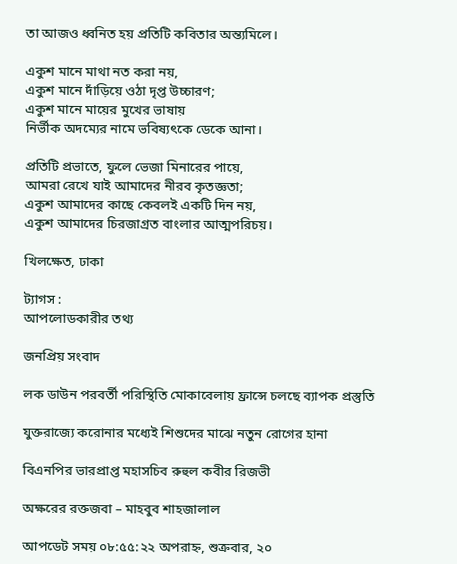তা আজও ধ্বনিত হয় প্রতিটি কবিতার অন্ত্যমিলে।

একুশ মানে মাথা নত করা নয়,
একুশ মানে দাঁড়িয়ে ওঠা দৃপ্ত উচ্চারণ;
একুশ মানে মায়ের মুখের ভাষায়
নির্ভীক অদম্যের নামে ভবিষ্যৎকে ডেকে আনা।

প্রতিটি প্রভাতে, ফুলে ভেজা মিনারের পায়ে,
আমরা রেখে যাই আমাদের নীরব কৃতজ্ঞতা;
একুশ আমাদের কাছে কেবলই একটি দিন নয়,
একুশ আমাদের চিরজাগ্রত বাংলার আত্মপরিচয়।

খিলক্ষেত, ঢাকা

ট্যাগস :
আপলোডকারীর তথ্য

জনপ্রিয় সংবাদ

লক ডাউন পরবর্তী পরিস্থিতি মোকাবেলায় ফ্রান্সে চলছে ব্যাপক প্রস্তুতি

যুক্তরাজ্যে করোনার মধ্যেই শিশুদের মাঝে নতুন রোগের হানা

বিএনপির ভারপ্রাপ্ত মহাসচিব রুহুল কবীর রিজভী

অক্ষরের রক্তজবা – মাহবুব শাহজালাল

আপডেট সময় ০৮:৫৫:২২ অপরাহ্ন, শুক্রবার, ২০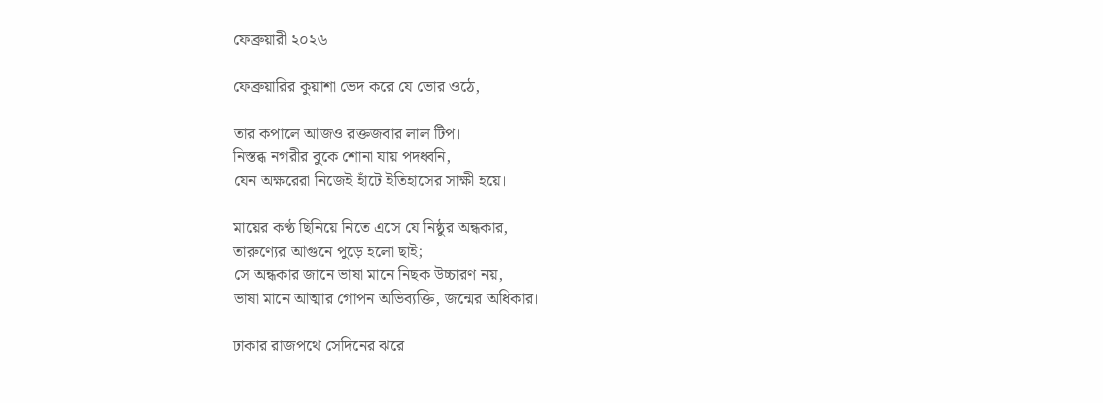ফেব্রুয়ারী ২০২৬

ফেব্রুয়ারির কুয়াশা ভেদ করে যে ভোর ওঠে,

তার কপালে আজও রক্তজবার লাল টিপ।
নিস্তব্ধ নগরীর বুকে শোনা যায় পদধ্বনি,
যেন অক্ষরেরা নিজেই হাঁটে ইতিহাসের সাক্ষী হয়ে।

মায়ের কণ্ঠ ছিনিয়ে নিতে এসে যে নিষ্ঠুর অন্ধকার,
তারুণ্যের আগুনে পুড়ে হলো ছাই;
সে অন্ধকার জানে ভাষা মানে নিছক উচ্চারণ নয়,
ভাষা মানে আত্মার গোপন অভিব্যক্তি, জন্মের অধিকার।

ঢাকার রাজপথে সেদিনের ঝরে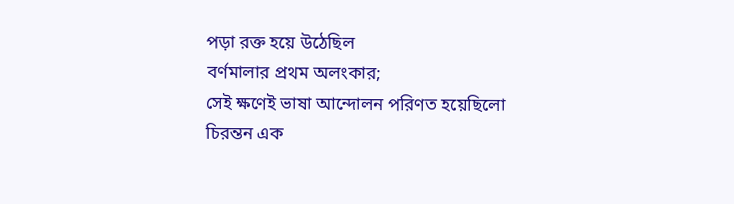পড়া রক্ত হয়ে উঠেছিল
বর্ণমালার প্রথম অলংকার;
সেই ক্ষণেই ভাষা আন্দোলন পরিণত হয়েছিলো
চিরন্তন এক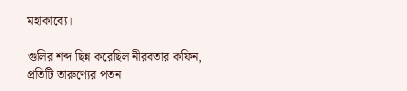মহাকাব্যে।

গুলির শব্দ ছিন্ন করেছিল নীরবতার কফিন,
প্রতিটি তারুণ্যের পতন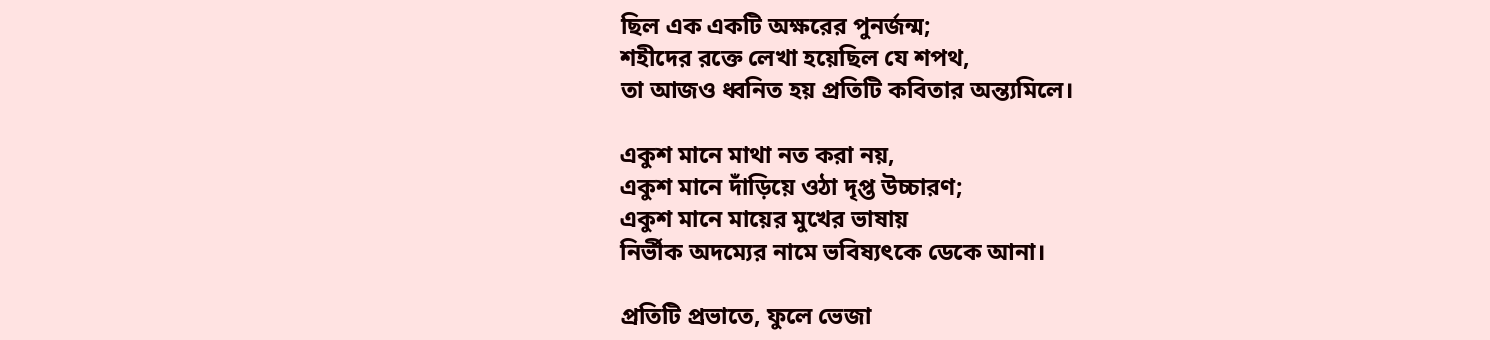ছিল এক একটি অক্ষরের পুনর্জন্ম;
শহীদের রক্তে লেখা হয়েছিল যে শপথ,
তা আজও ধ্বনিত হয় প্রতিটি কবিতার অন্ত্যমিলে।

একুশ মানে মাথা নত করা নয়,
একুশ মানে দাঁড়িয়ে ওঠা দৃপ্ত উচ্চারণ;
একুশ মানে মায়ের মুখের ভাষায়
নির্ভীক অদম্যের নামে ভবিষ্যৎকে ডেকে আনা।

প্রতিটি প্রভাতে, ফুলে ভেজা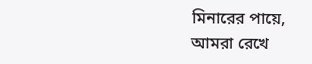মিনারের পায়ে,
আমরা রেখে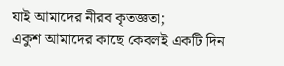যাই আমাদের নীরব কৃতজ্ঞতা;
একুশ আমাদের কাছে কেবলই একটি দিন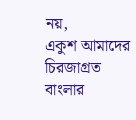নয়,
একুশ আমাদের চিরজাগ্রত বাংলার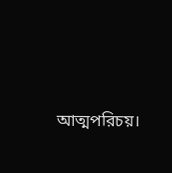আত্মপরিচয়।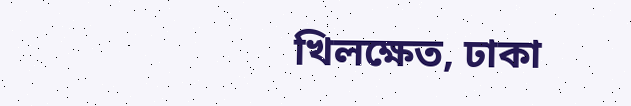খিলক্ষেত, ঢাকা